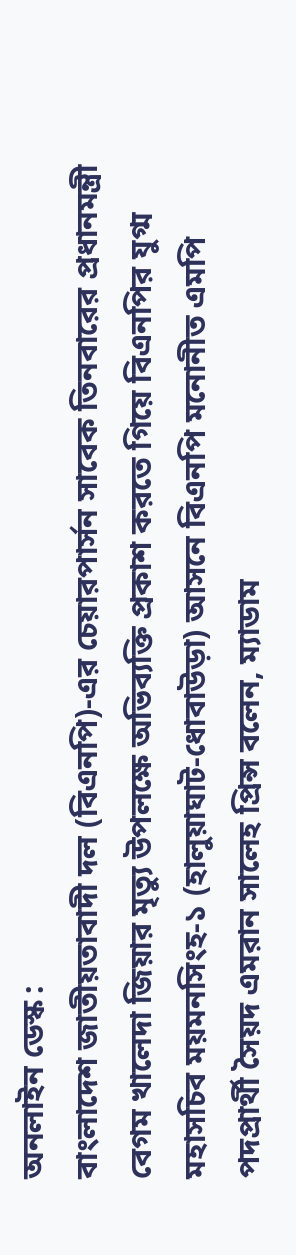অনলাইন ডেস্ক :
বাংলাদেশ জাতীয়তাবাদী দল (বিএনপি)-এর চেয়ারপার্সন সাবেক তিনবারের প্রধানমন্ত্রী বেগম খালেদা জিয়ার মৃত্যু উপলক্ষে অভিব্যক্তি প্রকাশ করতে গিয়ে বিএনপির যুগ্ম মহাসচিব ময়মনসিংহ-১ (হালুয়াঘাট-ধোবাউড়া) আসনে বিএনপি মনোনীত এমপি পদপ্রার্থী সৈয়দ এমরান সালেহ প্রিন্স বলেন, ম্যাডাম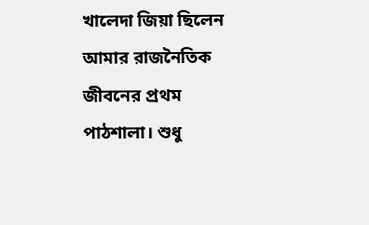খালেদা জিয়া ছিলেন আমার রাজনৈতিক জীবনের প্রথম পাঠশালা। শুধু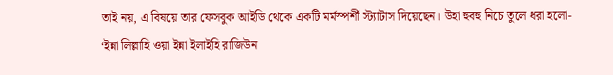তাই নয়, এ বিষয়ে তার ফেসবুক আইডি থেকে একটি মর্মস্পর্শী স্ট্যাটাস দিয়েছেন। উহা হুবহু নিচে তুলে ধরা হলো-
‘ইন্না লিল্লাহি ওয়া ইন্না ইলাইহি রাজিউন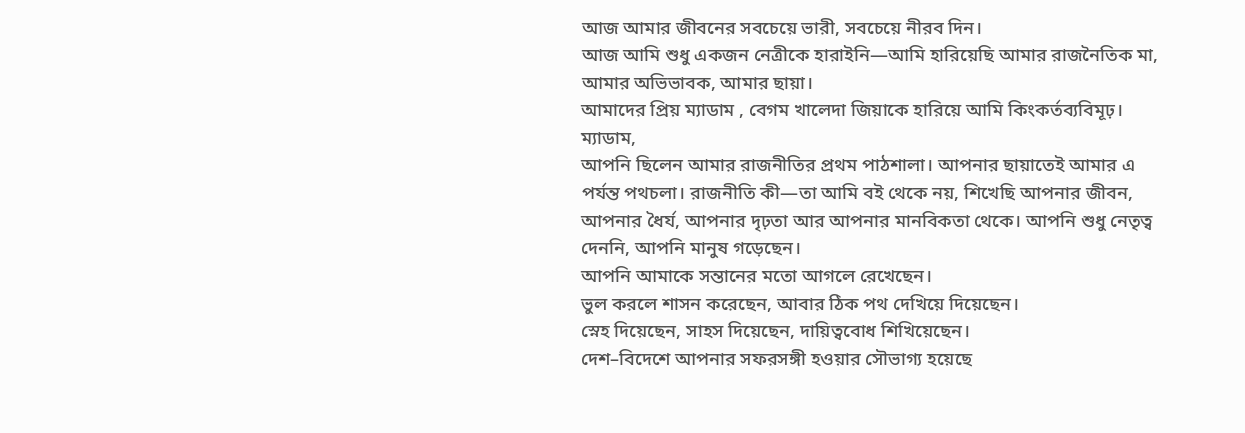আজ আমার জীবনের সবচেয়ে ভারী, সবচেয়ে নীরব দিন।
আজ আমি শুধু একজন নেত্রীকে হারাইনি—আমি হারিয়েছি আমার রাজনৈতিক মা, আমার অভিভাবক, আমার ছায়া।
আমাদের প্রিয় ম্যাডাম , বেগম খালেদা জিয়াকে হারিয়ে আমি কিংকর্তব্যবিমূঢ়।
ম্যাডাম,
আপনি ছিলেন আমার রাজনীতির প্রথম পাঠশালা। আপনার ছায়াতেই আমার এ পর্যন্ত পথচলা। রাজনীতি কী—তা আমি বই থেকে নয়, শিখেছি আপনার জীবন, আপনার ধৈর্য, আপনার দৃঢ়তা আর আপনার মানবিকতা থেকে। আপনি শুধু নেতৃত্ব দেননি, আপনি মানুষ গড়েছেন।
আপনি আমাকে সন্তানের মতো আগলে রেখেছেন।
ভুল করলে শাসন করেছেন, আবার ঠিক পথ দেখিয়ে দিয়েছেন।
স্নেহ দিয়েছেন, সাহস দিয়েছেন, দায়িত্ববোধ শিখিয়েছেন।
দেশ–বিদেশে আপনার সফরসঙ্গী হওয়ার সৌভাগ্য হয়েছে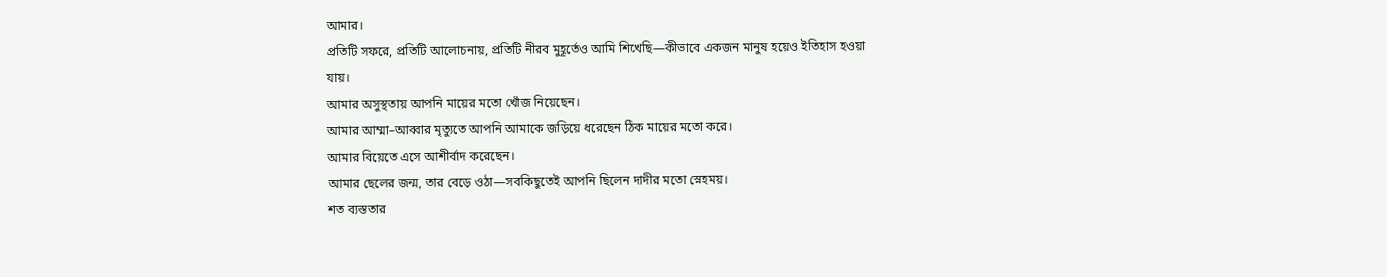আমার।
প্রতিটি সফরে, প্রতিটি আলোচনায়, প্রতিটি নীরব মুহূর্তেও আমি শিখেছি—কীভাবে একজন মানুষ হয়েও ইতিহাস হওয়া যায়।
আমার অসুস্থতায় আপনি মায়ের মতো খোঁজ নিয়েছেন।
আমার আম্মা–আব্বার মৃত্যুতে আপনি আমাকে জড়িয়ে ধরেছেন ঠিক মায়ের মতো করে।
আমার বিয়েতে এসে আশীর্বাদ করেছেন।
আমার ছেলের জন্ম, তার বেড়ে ওঠা—সবকিছুতেই আপনি ছিলেন দাদীর মতো স্নেহময়।
শত ব্যস্ততার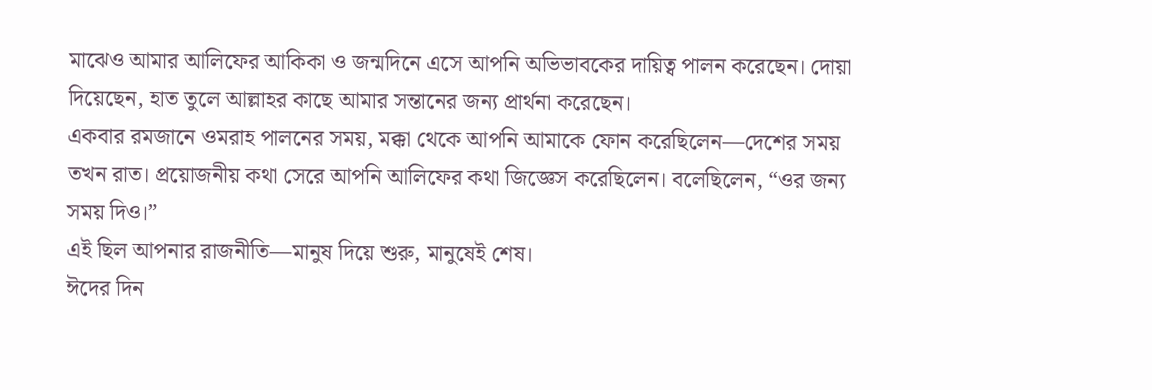মাঝেও আমার আলিফের আকিকা ও জন্মদিনে এসে আপনি অভিভাবকের দায়িত্ব পালন করেছেন। দোয়া দিয়েছেন, হাত তুলে আল্লাহর কাছে আমার সন্তানের জন্য প্রার্থনা করেছেন।
একবার রমজানে ওমরাহ পালনের সময়, মক্কা থেকে আপনি আমাকে ফোন করেছিলেন—দেশের সময় তখন রাত। প্রয়োজনীয় কথা সেরে আপনি আলিফের কথা জিজ্ঞেস করেছিলেন। বলেছিলেন, “ওর জন্য সময় দিও।”
এই ছিল আপনার রাজনীতি—মানুষ দিয়ে শুরু, মানুষেই শেষ।
ঈদের দিন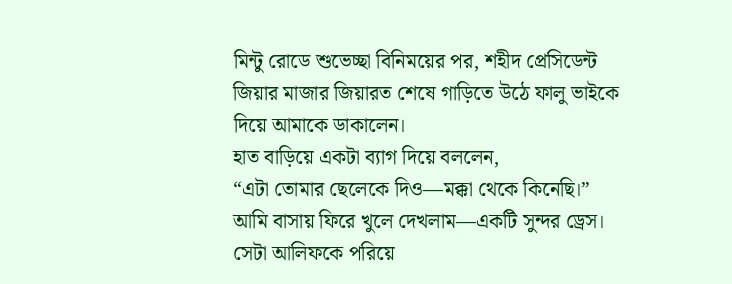মিন্টু রোডে শুভেচ্ছা বিনিময়ের পর, শহীদ প্রেসিডেন্ট জিয়ার মাজার জিয়ারত শেষে গাড়িতে উঠে ফালু ভাইকে দিয়ে আমাকে ডাকালেন।
হাত বাড়িয়ে একটা ব্যাগ দিয়ে বললেন,
“এটা তোমার ছেলেকে দিও—মক্কা থেকে কিনেছি।”
আমি বাসায় ফিরে খুলে দেখলাম—একটি সুন্দর ড্রেস।
সেটা আলিফকে পরিয়ে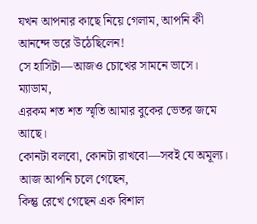যখন আপনার কাছে নিয়ে গেলাম, আপনি কী আনন্দে ভরে উঠেছিলেন!
সে হাসিটা—আজও চোখের সামনে ভাসে।
ম্যাডাম,
এরকম শত শত স্মৃতি আমার বুকের ভেতর জমে আছে।
কোনটা বলবো, কোনটা রাখবো—সবই যে অমূল্য।
আজ আপনি চলে গেছেন,
কিন্তু রেখে গেছেন এক বিশাল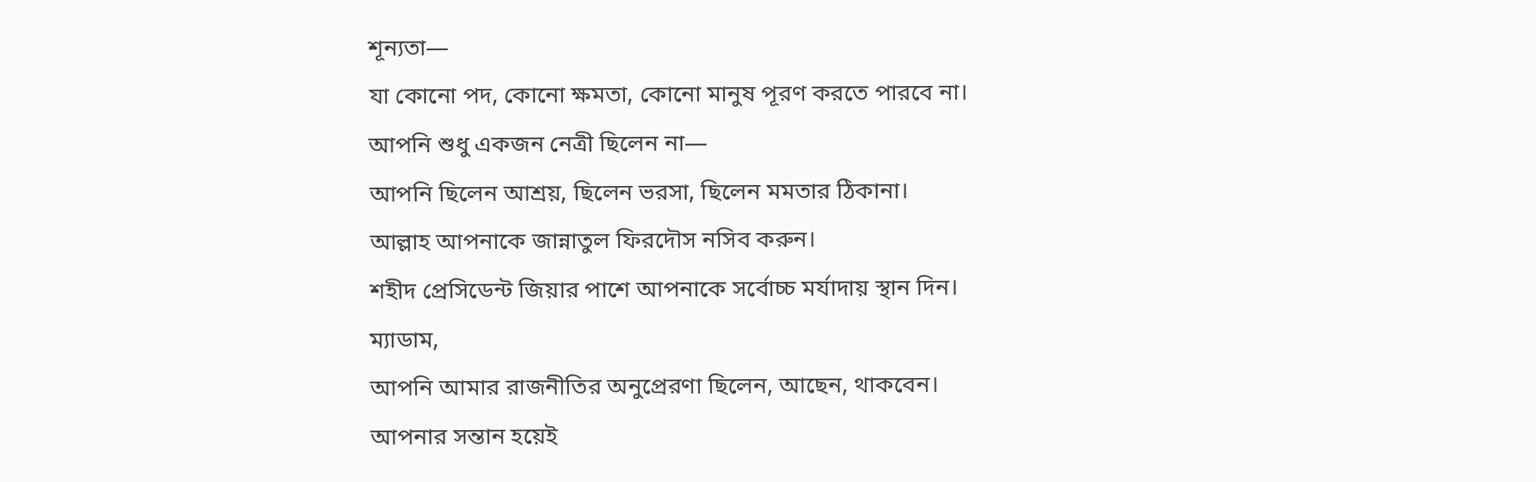শূন্যতা—
যা কোনো পদ, কোনো ক্ষমতা, কোনো মানুষ পূরণ করতে পারবে না।
আপনি শুধু একজন নেত্রী ছিলেন না—
আপনি ছিলেন আশ্রয়, ছিলেন ভরসা, ছিলেন মমতার ঠিকানা।
আল্লাহ আপনাকে জান্নাতুল ফিরদৌস নসিব করুন।
শহীদ প্রেসিডেন্ট জিয়ার পাশে আপনাকে সর্বোচ্চ মর্যাদায় স্থান দিন।
ম্যাডাম,
আপনি আমার রাজনীতির অনুপ্রেরণা ছিলেন, আছেন, থাকবেন।
আপনার সন্তান হয়েই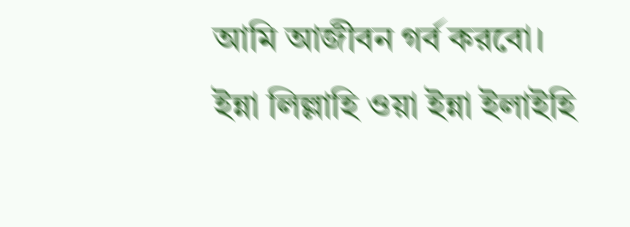আমি আজীবন গর্ব করবো।
ইন্না লিল্লাহি ওয়া ইন্না ইলাইহি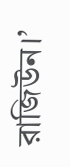রাজিউন।’